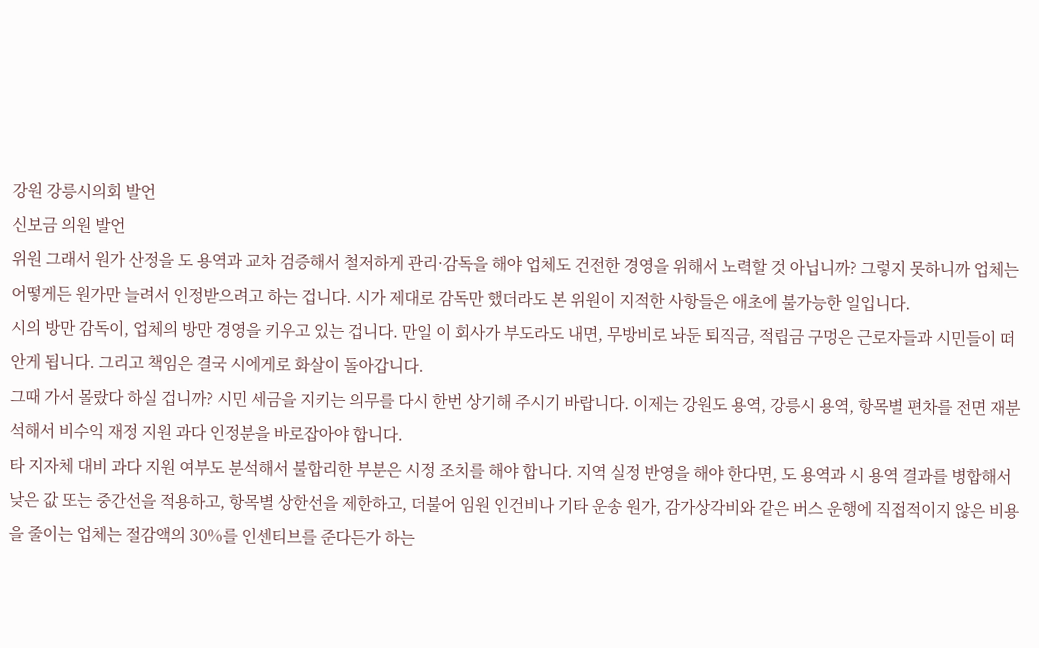강원 강릉시의회 발언
신보금 의원 발언
위원 그래서 원가 산정을 도 용역과 교차 검증해서 철저하게 관리·감독을 해야 업체도 건전한 경영을 위해서 노력할 것 아닙니까? 그렇지 못하니까 업체는 어떻게든 원가만 늘려서 인정받으려고 하는 겁니다. 시가 제대로 감독만 했더라도 본 위원이 지적한 사항들은 애초에 불가능한 일입니다.
시의 방만 감독이, 업체의 방만 경영을 키우고 있는 겁니다. 만일 이 회사가 부도라도 내면, 무방비로 놔둔 퇴직금, 적립금 구멍은 근로자들과 시민들이 떠안게 됩니다. 그리고 책임은 결국 시에게로 화살이 돌아갑니다.
그때 가서 몰랐다 하실 겁니까? 시민 세금을 지키는 의무를 다시 한번 상기해 주시기 바랍니다. 이제는 강원도 용역, 강릉시 용역, 항목별 편차를 전면 재분석해서 비수익 재정 지원 과다 인정분을 바로잡아야 합니다.
타 지자체 대비 과다 지원 여부도 분석해서 불합리한 부분은 시정 조치를 해야 합니다. 지역 실정 반영을 해야 한다면, 도 용역과 시 용역 결과를 병합해서 낮은 값 또는 중간선을 적용하고, 항목별 상한선을 제한하고, 더불어 임원 인건비나 기타 운송 원가, 감가상각비와 같은 버스 운행에 직접적이지 않은 비용을 줄이는 업체는 절감액의 30%를 인센티브를 준다든가 하는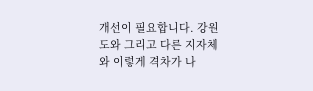개선이 필요합니다. 강원도와 그리고 다른 지자체와 이렇게 격차가 나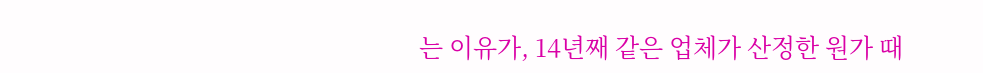는 이유가, 14년째 같은 업체가 산정한 원가 때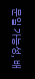문일 가능성, 배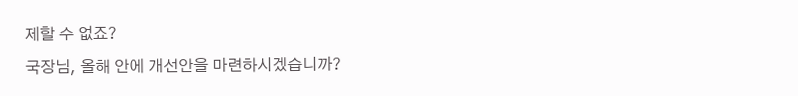제할 수 없죠?
국장님, 올해 안에 개선안을 마련하시겠습니까?